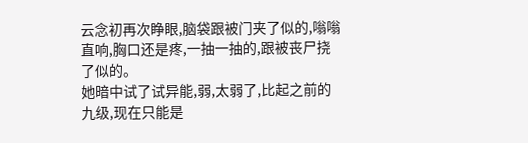云念初再次睁眼,脑袋跟被门夹了似的,嗡嗡直响,胸口还是疼,一抽一抽的,跟被丧尸挠了似的。
她暗中试了试异能,弱,太弱了,比起之前的九级,现在只能是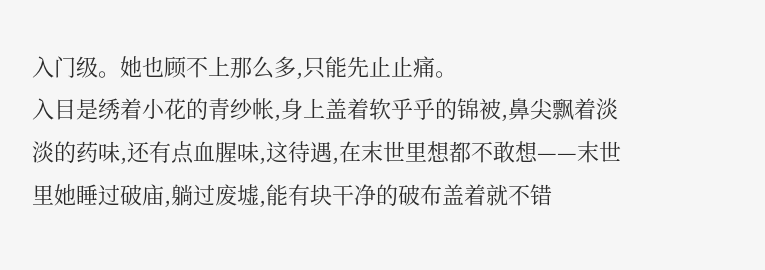入门级。她也顾不上那么多,只能先止止痛。
入目是绣着小花的青纱帐,身上盖着软乎乎的锦被,鼻尖飘着淡淡的药味,还有点血腥味,这待遇,在末世里想都不敢想——末世里她睡过破庙,躺过废墟,能有块干净的破布盖着就不错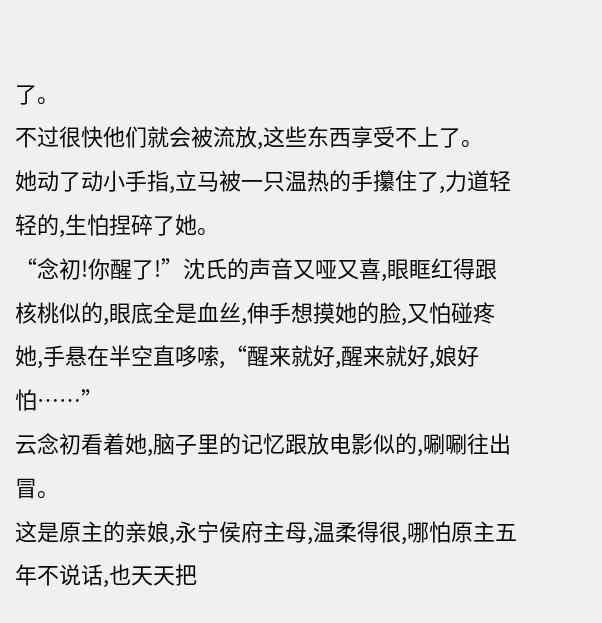了。
不过很快他们就会被流放,这些东西享受不上了。
她动了动小手指,立马被一只温热的手攥住了,力道轻轻的,生怕捏碎了她。
“念初!你醒了!”沈氏的声音又哑又喜,眼眶红得跟核桃似的,眼底全是血丝,伸手想摸她的脸,又怕碰疼她,手悬在半空直哆嗦,“醒来就好,醒来就好,娘好怕……”
云念初看着她,脑子里的记忆跟放电影似的,唰唰往出冒。
这是原主的亲娘,永宁侯府主母,温柔得很,哪怕原主五年不说话,也天天把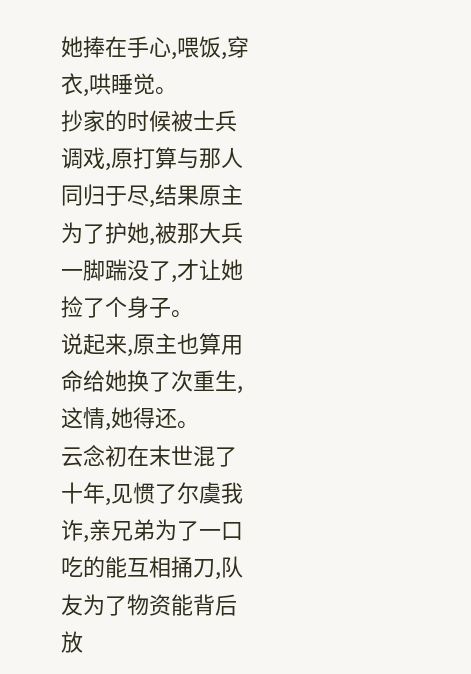她捧在手心,喂饭,穿衣,哄睡觉。
抄家的时候被士兵调戏,原打算与那人同归于尽,结果原主为了护她,被那大兵一脚踹没了,才让她捡了个身子。
说起来,原主也算用命给她换了次重生,这情,她得还。
云念初在末世混了十年,见惯了尔虞我诈,亲兄弟为了一口吃的能互相捅刀,队友为了物资能背后放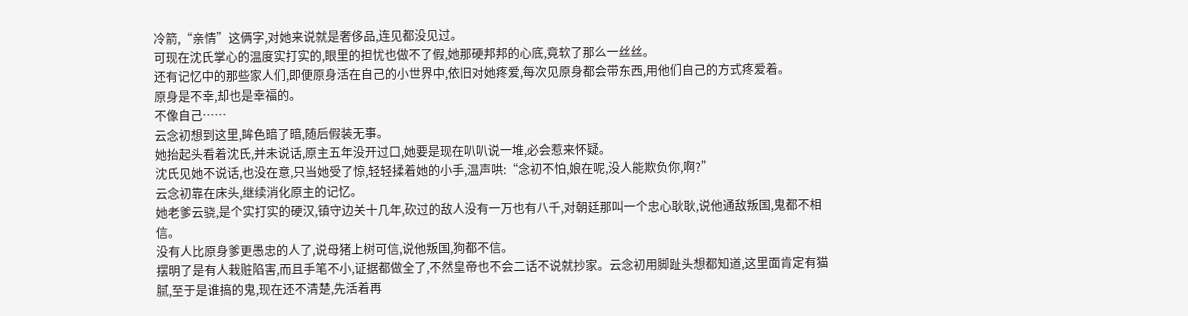冷箭,“亲情”这俩字,对她来说就是奢侈品,连见都没见过。
可现在沈氏掌心的温度实打实的,眼里的担忧也做不了假,她那硬邦邦的心底,竟软了那么一丝丝。
还有记忆中的那些家人们,即便原身活在自己的小世界中,依旧对她疼爱,每次见原身都会带东西,用他们自己的方式疼爱着。
原身是不幸,却也是幸福的。
不像自己……
云念初想到这里,眸色暗了暗,随后假装无事。
她抬起头看着沈氏,并未说话,原主五年没开过口,她要是现在叭叭说一堆,必会惹来怀疑。
沈氏见她不说话,也没在意,只当她受了惊,轻轻揉着她的小手,温声哄:“念初不怕,娘在呢,没人能欺负你,啊?”
云念初靠在床头,继续消化原主的记忆。
她老爹云骁,是个实打实的硬汉,镇守边关十几年,砍过的敌人没有一万也有八千,对朝廷那叫一个忠心耿耿,说他通敌叛国,鬼都不相信。
没有人比原身爹更愚忠的人了,说母猪上树可信,说他叛国,狗都不信。
摆明了是有人栽赃陷害,而且手笔不小,证据都做全了,不然皇帝也不会二话不说就抄家。云念初用脚趾头想都知道,这里面肯定有猫腻,至于是谁搞的鬼,现在还不清楚,先活着再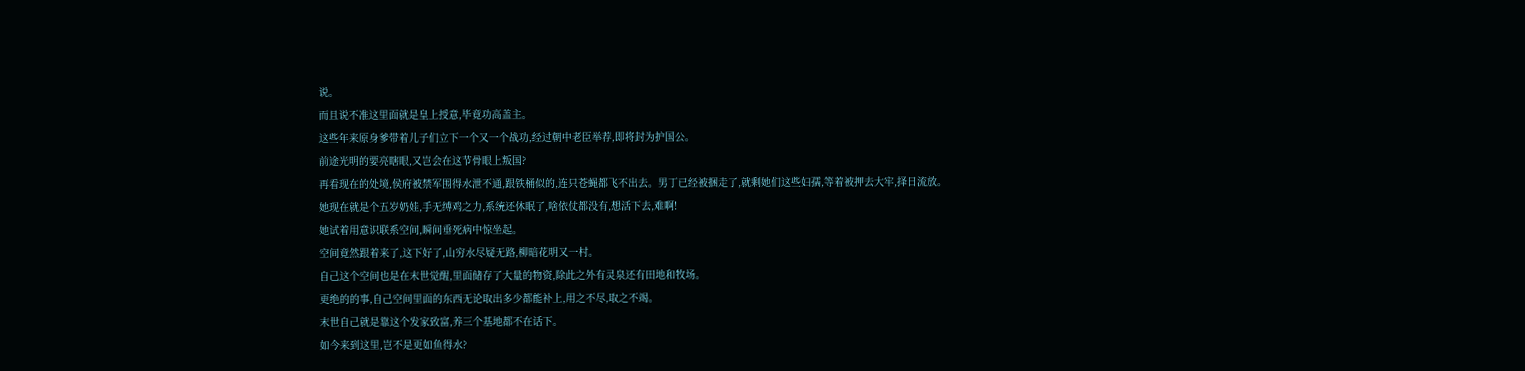说。
而且说不准这里面就是皇上授意,毕竟功高盖主。
这些年来原身爹带着儿子们立下一个又一个战功,经过朝中老臣举荐,即将封为护国公。
前途光明的要亮瞎眼,又岂会在这节骨眼上叛国?
再看现在的处境,侯府被禁军围得水泄不通,跟铁桶似的,连只苍蝇都飞不出去。男丁已经被捆走了,就剩她们这些妇孺,等着被押去大牢,择日流放。
她现在就是个五岁奶娃,手无缚鸡之力,系统还休眠了,啥依仗都没有,想活下去,难啊!
她试着用意识联系空间,瞬间垂死病中惊坐起。
空间竟然跟着来了,这下好了,山穷水尽疑无路,柳暗花明又一村。
自己这个空间也是在末世觉醒,里面储存了大量的物资,除此之外有灵泉还有田地和牧场。
更绝的的事,自己空间里面的东西无论取出多少都能补上,用之不尽,取之不竭。
末世自己就是靠这个发家致富,养三个基地都不在话下。
如今来到这里,岂不是更如鱼得水?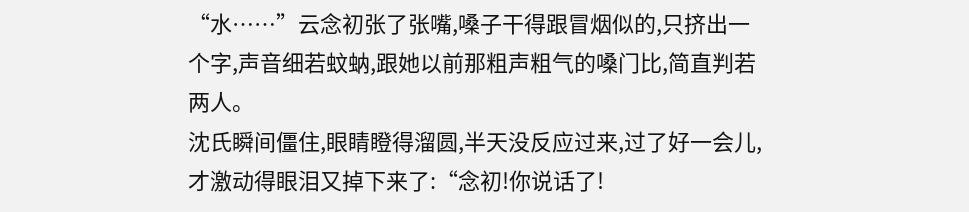“水……”云念初张了张嘴,嗓子干得跟冒烟似的,只挤出一个字,声音细若蚊蚋,跟她以前那粗声粗气的嗓门比,简直判若两人。
沈氏瞬间僵住,眼睛瞪得溜圆,半天没反应过来,过了好一会儿,才激动得眼泪又掉下来了:“念初!你说话了!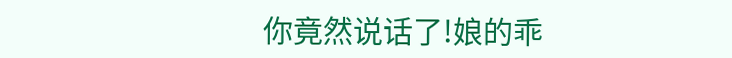你竟然说话了!娘的乖